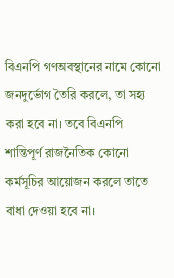বিএনপি গণঅবস্থানের নামে কোনো জনদুর্ভোগ তৈরি করলে, তা সহ্য করা হবে না। তবে বিএনপি শান্তিপূর্ণ রাজনৈতিক কোনো কর্মসূচির আয়োজন করলে তাতে বাধা দেওয়া হবে না।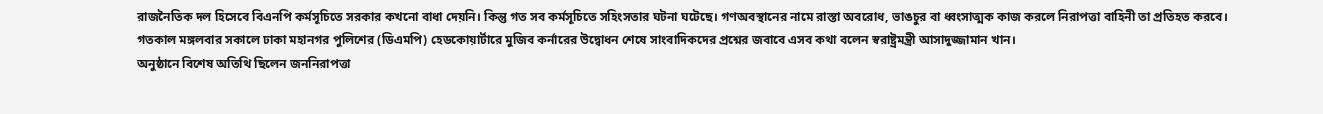রাজনৈতিক দল হিসেবে বিএনপি কর্মসূচিতে সরকার কখনো বাধা দেয়নি। কিন্তু গত সব কর্মসূচিতে সহিংসতার ঘটনা ঘটেছে। গণঅবস্থানের নামে রাস্তা অবরোধ, ভাঙচুর বা ধ্বংসাত্মক কাজ করলে নিরাপত্তা বাহিনী তা প্রতিহত করবে। গতকাল মঙ্গলবার সকালে ঢাকা মহানগর পুলিশের (ডিএমপি) হেডকোয়ার্টারে মুজিব কর্নারের উদ্বোধন শেষে সাংবাদিকদের প্রশ্নের জবাবে এসব কথা বলেন স্বরাষ্ট্রমন্ত্রী আসাদুজ্জামান খান।
অনুষ্ঠানে বিশেষ অতিথি ছিলেন জননিরাপত্তা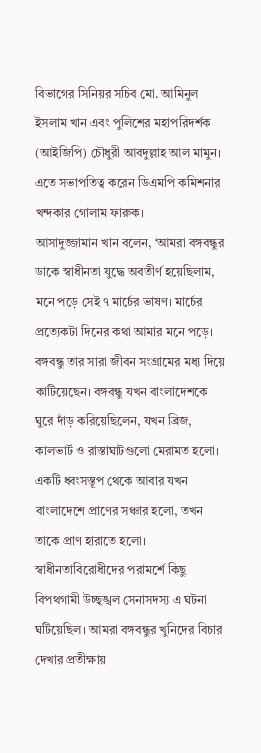বিভাগের সিনিয়র সচিব মো. আমিনুল ইসলাম খান এবং পুলিশের মহাপরিদর্শক (আইজিপি) চৌধুরী আবদুল্লাহ আল মামুন। এতে সভাপতিত্ব করেন ডিএমপি কমিশনার খন্দকার গোলাম ফারুক।
আসাদুজ্জামান খান বলেন, ‘আমরা বঙ্গবন্ধুর ডাকে স্বাধীনতা যুদ্ধে অবতীর্ণ হয়েছিলাম, মনে পড়ে সেই ৭ মার্চের ভাষণ। মার্চের প্রত্যেকটা দিনের কথা আমার মনে পড়ে। বঙ্গবন্ধু তার সারা জীবন সংগ্রামের মধ্য দিয়ে কাটিয়েছেন। বঙ্গবন্ধু যখন বাংলাদেশকে ঘুরে দাঁড় করিয়েছিলেন, যখন ব্রিজ, কালভার্ট ও রাস্তাঘাটগুলো মেরামত হলো। একটি ধ্বংসস্তূপ থেকে আবার যখন বাংলাদেশে প্রাণের সঞ্চার হলো, তখন তাকে প্রাণ হারাতে হলো। স্বাধীনতাবিরোধীদের পরামর্শে কিছু বিপথগামী উচ্ছৃঙ্খল সেনাসদস্য এ ঘটনা ঘটিয়েছিল। আমরা বঙ্গবন্ধুর খুনিদের বিচার দেখার প্রতীক্ষায়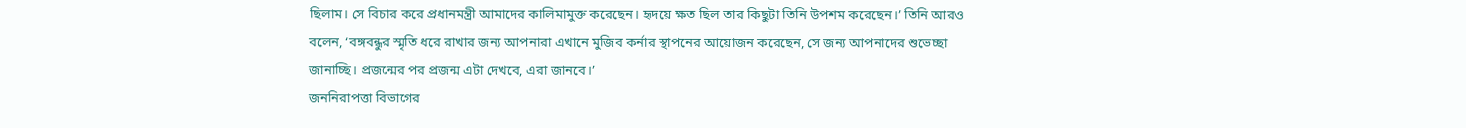ছিলাম। সে বিচার করে প্রধানমন্ত্রী আমাদের কালিমামুক্ত করেছেন। হৃদয়ে ক্ষত ছিল তার কিছুটা তিনি উপশম করেছেন।’ তিনি আরও বলেন, ‘বঙ্গবন্ধুর স্মৃতি ধরে রাখার জন্য আপনারা এখানে মুজিব কর্নার স্থাপনের আয়োজন করেছেন, সে জন্য আপনাদের শুভেচ্ছা জানাচ্ছি। প্রজন্মের পর প্রজন্ম এটা দেখবে, এরা জানবে।’
জননিরাপত্তা বিভাগের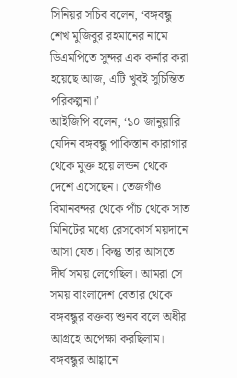সিনিয়র সচিব বলেন, ‘বঙ্গবন্ধু শেখ মুজিবুর রহমানের নামে ডিএমপিতে সুন্দর এক কর্নার করা হয়েছে আজ, এটি খুবই সুচিন্তিত পরিকল্পনা।’
আইজিপি বলেন, ‘১০ জানুয়ারি যেদিন বঙ্গবন্ধু পাকিস্তান কারাগার থেকে মুক্ত হয়ে লন্ডন থেকে দেশে এসেছেন। তেজগাঁও বিমানবন্দর থেকে পাঁচ থেকে সাত মিনিটের মধ্যে রেসকোর্স ময়দানে আসা যেত। কিন্তু তার আসতে দীর্ঘ সময় লেগেছিল। আমরা সে সময় বাংলাদেশ বেতার থেকে বঙ্গবন্ধুর বক্তব্য শুনব বলে অধীর আগ্রহে অপেক্ষা করছিলাম। বঙ্গবন্ধুর আহ্বানে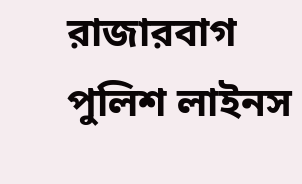রাজারবাগ পুলিশ লাইনস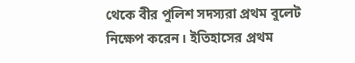থেকে বীর পুলিশ সদস্যরা প্রথম বুলেট নিক্ষেপ করেন। ইতিহাসের প্রথম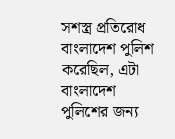সশস্ত্র প্রতিরোধ বাংলাদেশ পুলিশ করেছিল, এটা বাংলাদেশ পুলিশের জন্য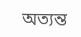অত্যন্ত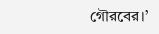গৌরবের।’